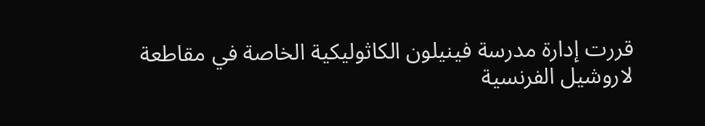قررت إدارة مدرسة فينيلون الكاثوليكية الخاصة في مقاطعة لاروشيل الفرنسية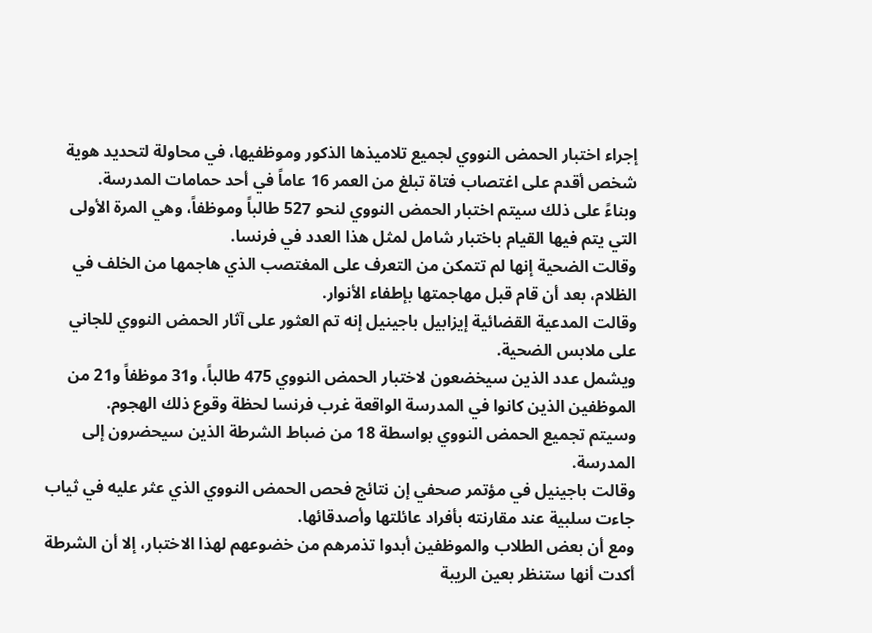إجراء اختبار الحمض النووي لجميع تلاميذها الذكور وموظفيها، في محاولة لتحديد هوية شخص أقدم على اغتصاب فتاة تبلغ من العمر 16 عاماً في أحد حمامات المدرسة.
وبناءً على ذلك سيتم اختبار الحمض النووي لنحو 527 طالباً وموظفاً، وهي المرة الأولى التي يتم فيها القيام باختبار شامل لمثل هذا العدد في فرنسا.
وقالت الضحية إنها لم تتمكن من التعرف على المغتصب الذي هاجمها من الخلف في الظلام، بعد أن قام قبل مهاجمتها بإطفاء الأنوار.
وقالت المدعية القضائية إيزابيل باجينيل إنه تم العثور على آثار الحمض النووي للجاني على ملابس الضحية.
ويشمل عدد الذين سيخضعون لاختبار الحمض النووي 475 طالباً، و31 موظفاً و21 من الموظفين الذين كانوا في المدرسة الواقعة غرب فرنسا لحظة وقوع ذلك الهجوم.
وسيتم تجميع الحمض النووي بواسطة 18 من ضباط الشرطة الذين سيحضرون إلى المدرسة.
وقالت باجينيل في مؤتمر صحفي إن نتائج فحص الحمض النووي الذي عثر عليه في ثياب جاءت سلبية عند مقارنته بأفراد عائلتها وأصدقائها.
ومع أن بعض الطلاب والموظفين أبدوا تذمرهم من خضوعهم لهذا الاختبار، إلا أن الشرطة أكدت أنها ستنظر بعين الريبة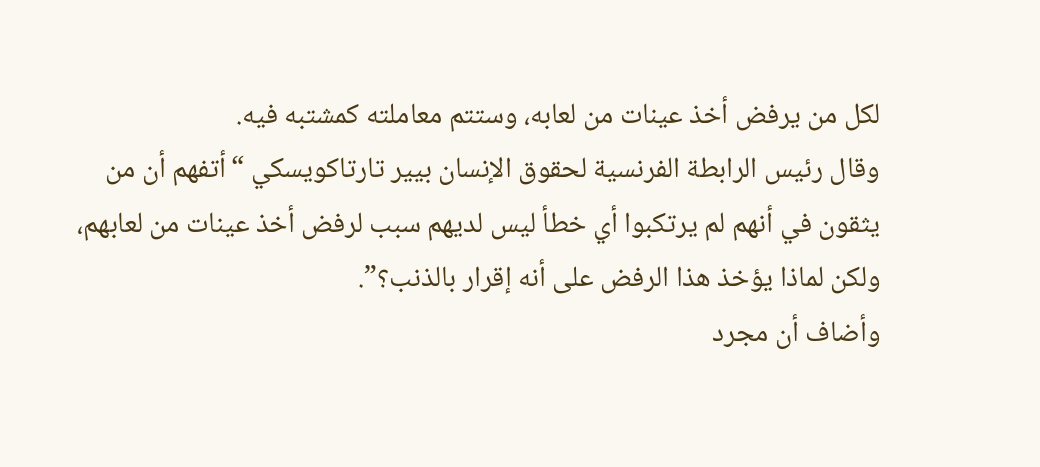لكل من يرفض أخذ عينات من لعابه، وستتم معاملته كمشتبه فيه.
وقال رئيس الرابطة الفرنسية لحقوق الإنسان بيير تارتاكويسكي “أتفهم أن من يثقون في أنهم لم يرتكبوا أي خطأ ليس لديهم سبب لرفض أخذ عينات من لعابهم، ولكن لماذا يؤخذ هذا الرفض على أنه إقرار بالذنب؟”.
وأضاف أن مجرد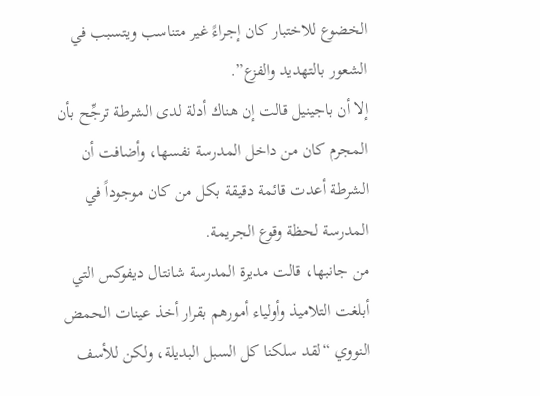الخضوع للاختبار كان إجراءً غير متناسب ويتسبب في الشعور بالتهديد والفزع”.
إلا أن باجينيل قالت إن هناك أدلة لدى الشرطة ترجِّح بأن المجرم كان من داخل المدرسة نفسها، وأضافت أن الشرطة أعدت قائمة دقيقة بكل من كان موجوداً في المدرسة لحظة وقوع الجريمة.
من جانبها، قالت مديرة المدرسة شانتال ديفوكس التي أبلغت التلاميذ وأولياء أمورهم بقرار أخذ عينات الحمض النووي “لقد سلكنا كل السبل البديلة، ولكن للأسف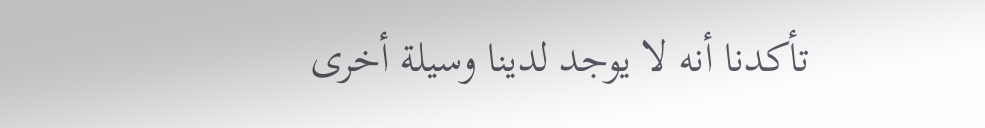تأكدنا أنه لا يوجد لدينا وسيلة أخرى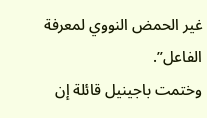غير الحمض النووي لمعرفة الفاعل”.
وختمت باجينيل قائلة إن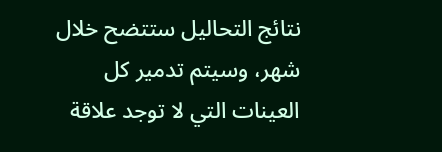نتائج التحاليل ستتضح خلال شهر، وسيتم تدمير كل العينات التي لا توجد علاقة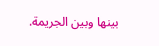بينها وبين الجريمة.